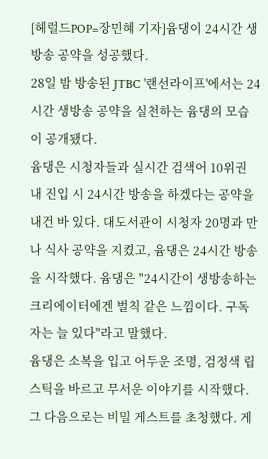[헤럴드POP=장민혜 기자]윰댕이 24시간 생방송 공약을 성공했다.
28일 밤 방송된 JTBC '랜선라이프'에서는 24시간 생방송 공약을 실천하는 윰댕의 모습이 공개됐다.
윰댕은 시청자들과 실시간 검색어 10위권 내 진입 시 24시간 방송을 하겠다는 공약을 내건 바 있다. 대도서관이 시청자 20명과 만나 식사 공약을 지켰고, 윰댕은 24시간 방송을 시작했다. 윰댕은 "24시간이 생방송하는 크리에이터에겐 벌칙 같은 느낌이다. 구독자는 늘 있다"라고 말했다.
윰댕은 소복을 입고 어두운 조명, 검정색 립스틱을 바르고 무서운 이야기를 시작했다. 그 다음으로는 비밀 게스트를 초청했다. 게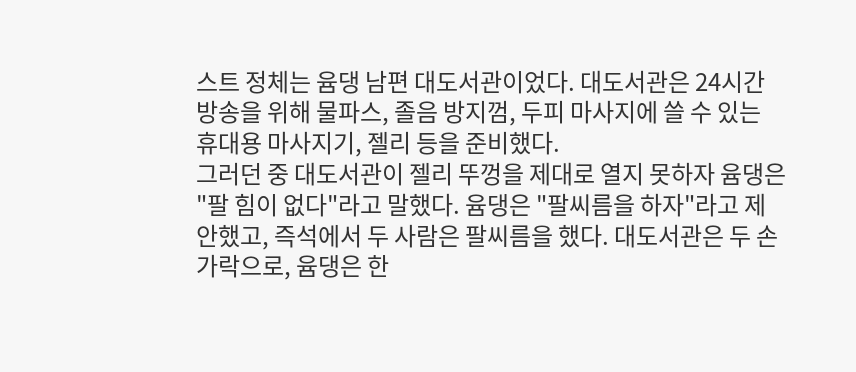스트 정체는 윰댕 남편 대도서관이었다. 대도서관은 24시간 방송을 위해 물파스, 졸음 방지껌, 두피 마사지에 쓸 수 있는 휴대용 마사지기, 젤리 등을 준비했다.
그러던 중 대도서관이 젤리 뚜껑을 제대로 열지 못하자 윰댕은 "팔 힘이 없다"라고 말했다. 윰댕은 "팔씨름을 하자"라고 제안했고, 즉석에서 두 사람은 팔씨름을 했다. 대도서관은 두 손가락으로, 윰댕은 한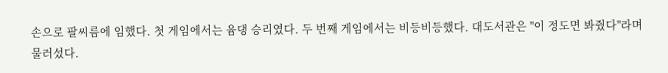손으로 팔씨름에 임했다. 첫 게임에서는 윰댕 승리였다. 두 번째 게임에서는 비등비등했다. 대도서관은 "이 정도면 봐줬다"라며 물러섰다.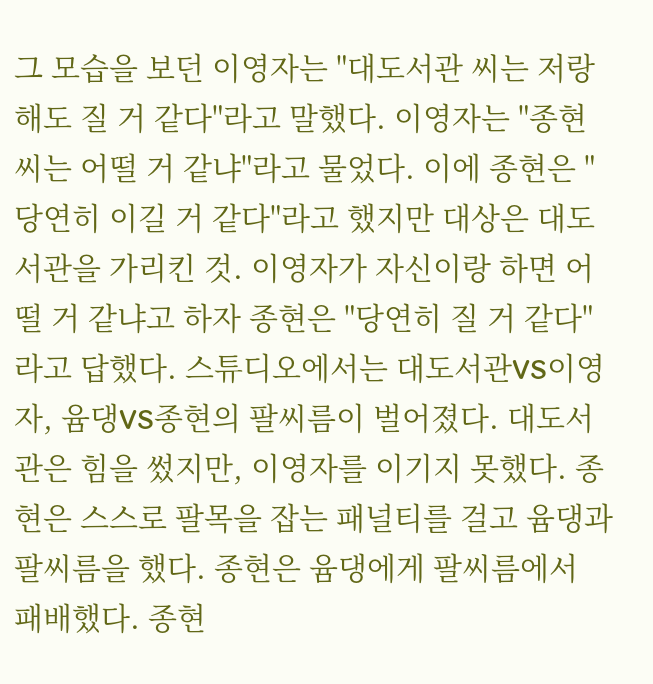그 모습을 보던 이영자는 "대도서관 씨는 저랑 해도 질 거 같다"라고 말했다. 이영자는 "종현 씨는 어떨 거 같냐"라고 물었다. 이에 종현은 "당연히 이길 거 같다"라고 했지만 대상은 대도서관을 가리킨 것. 이영자가 자신이랑 하면 어떨 거 같냐고 하자 종현은 "당연히 질 거 같다"라고 답했다. 스튜디오에서는 대도서관VS이영자, 윰댕VS종현의 팔씨름이 벌어졌다. 대도서관은 힘을 썼지만, 이영자를 이기지 못했다. 종현은 스스로 팔목을 잡는 패널티를 걸고 윰댕과 팔씨름을 했다. 종현은 윰댕에게 팔씨름에서 패배했다. 종현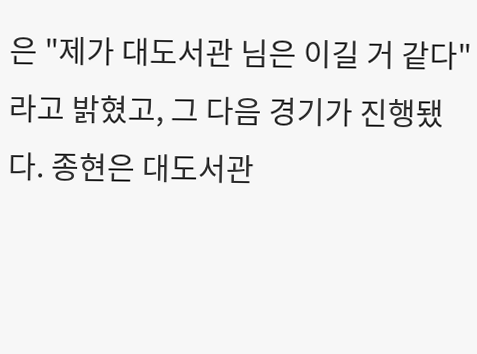은 "제가 대도서관 님은 이길 거 같다"라고 밝혔고, 그 다음 경기가 진행됐다. 종현은 대도서관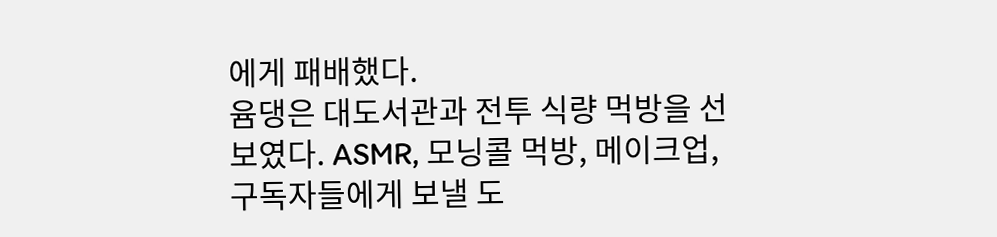에게 패배했다.
윰댕은 대도서관과 전투 식량 먹방을 선보였다. ASMR, 모닝콜 먹방, 메이크업, 구독자들에게 보낼 도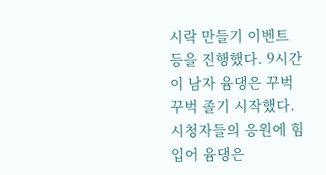시락 만들기 이벤트 등을 진행했다. 9시간이 남자 윰댕은 꾸벅꾸벅 졸기 시작했다. 시청자들의 응원에 힘입어 윰댕은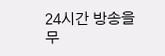24시간 방송을 무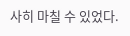사히 마칠 수 있었다.